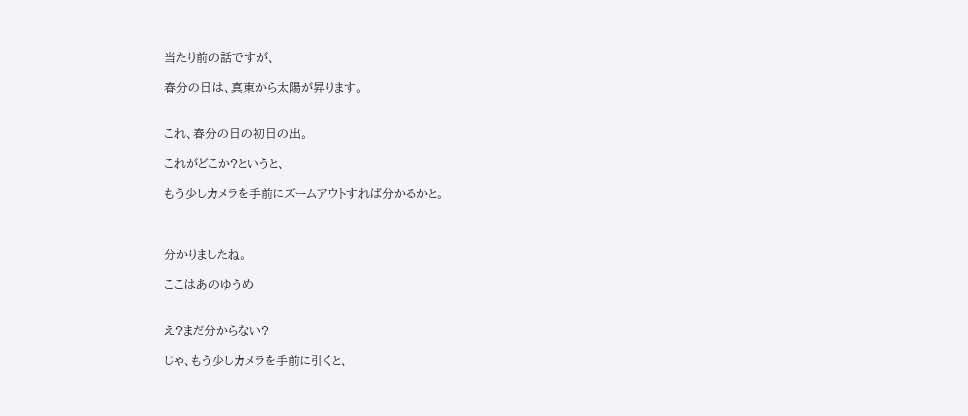当たり前の話ですが、

春分の日は、真東から太陽が昇ります。


これ、春分の日の初日の出。

これがどこか?というと、

もう少しカメラを手前にズームアウトすれば分かるかと。



分かりましたね。

ここはあのゆうめ


え?まだ分からない?

じゃ、もう少しカメラを手前に引くと、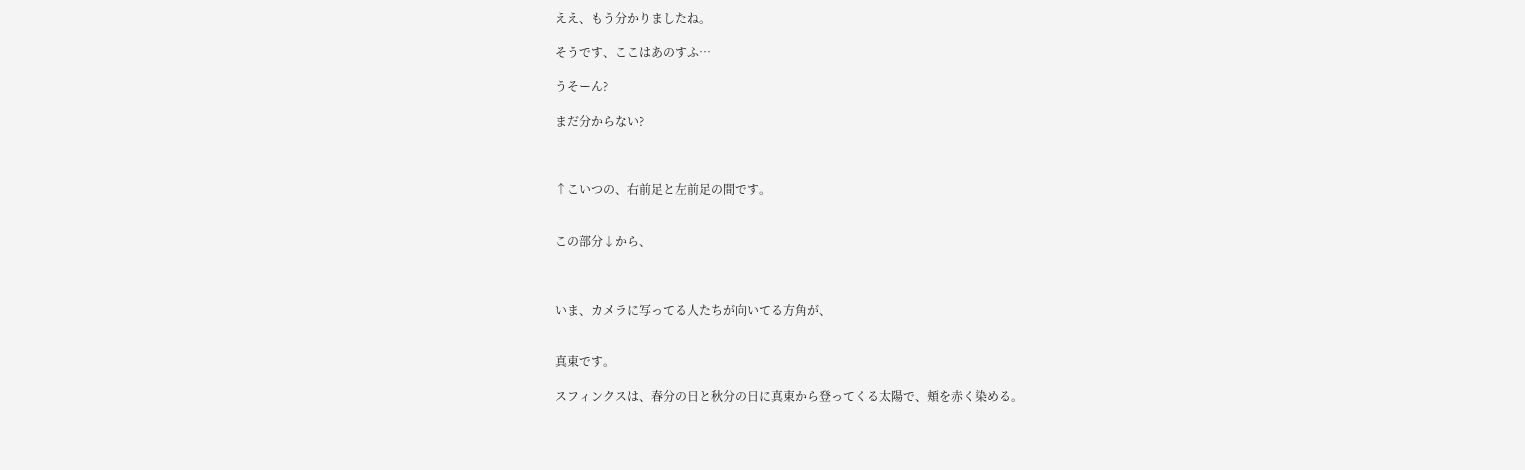ええ、もう分かりましたね。

そうです、ここはあのすふ…

うそーん?

まだ分からない?



↑こいつの、右前足と左前足の間です。


この部分↓から、



いま、カメラに写ってる人たちが向いてる方角が、


真東です。

スフィンクスは、春分の日と秋分の日に真東から登ってくる太陽で、頬を赤く染める。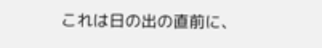これは日の出の直前に、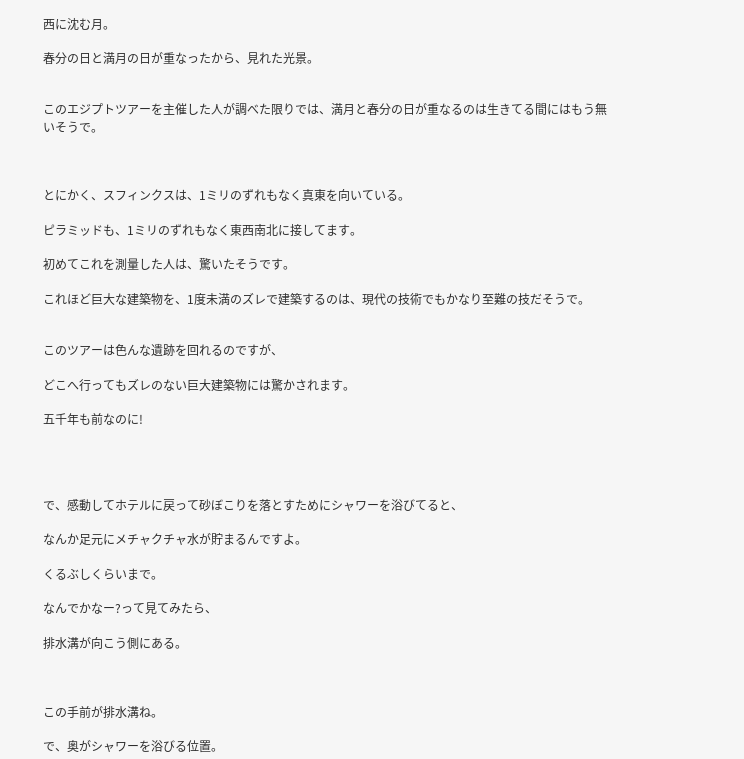西に沈む月。

春分の日と満月の日が重なったから、見れた光景。


このエジプトツアーを主催した人が調べた限りでは、満月と春分の日が重なるのは生きてる間にはもう無いそうで。



とにかく、スフィンクスは、1ミリのずれもなく真東を向いている。

ピラミッドも、1ミリのずれもなく東西南北に接してます。

初めてこれを測量した人は、驚いたそうです。

これほど巨大な建築物を、1度未満のズレで建築するのは、現代の技術でもかなり至難の技だそうで。


このツアーは色んな遺跡を回れるのですが、

どこへ行ってもズレのない巨大建築物には驚かされます。

五千年も前なのに!




で、感動してホテルに戻って砂ぼこりを落とすためにシャワーを浴びてると、

なんか足元にメチャクチャ水が貯まるんですよ。

くるぶしくらいまで。

なんでかなー?って見てみたら、

排水溝が向こう側にある。



この手前が排水溝ね。

で、奥がシャワーを浴びる位置。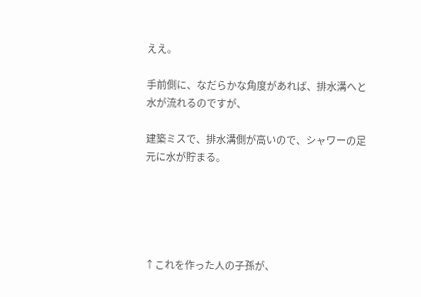ええ。

手前側に、なだらかな角度があれば、排水溝へと水が流れるのですが、

建築ミスで、排水溝側が高いので、シャワーの足元に水が貯まる。





↑これを作った人の子孫が、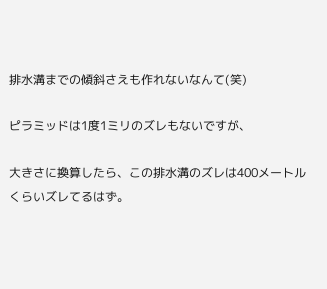排水溝までの傾斜さえも作れないなんて(笑)

ピラミッドは1度1ミリのズレもないですが、

大きさに換算したら、この排水溝のズレは400メートルくらいズレてるはず。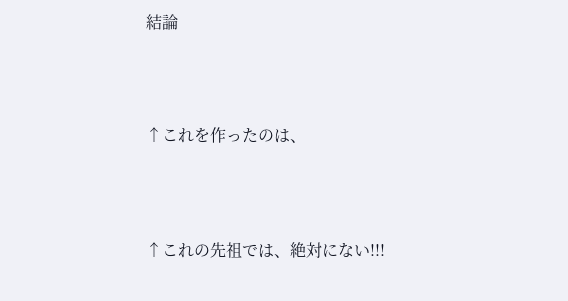結論




↑これを作ったのは、




↑これの先祖では、絶対にない!!!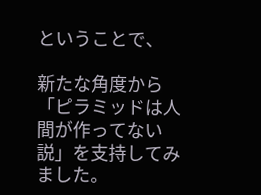ということで、

新たな角度から「ピラミッドは人間が作ってない説」を支持してみました。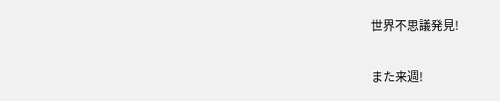世界不思議発見!

また来週!